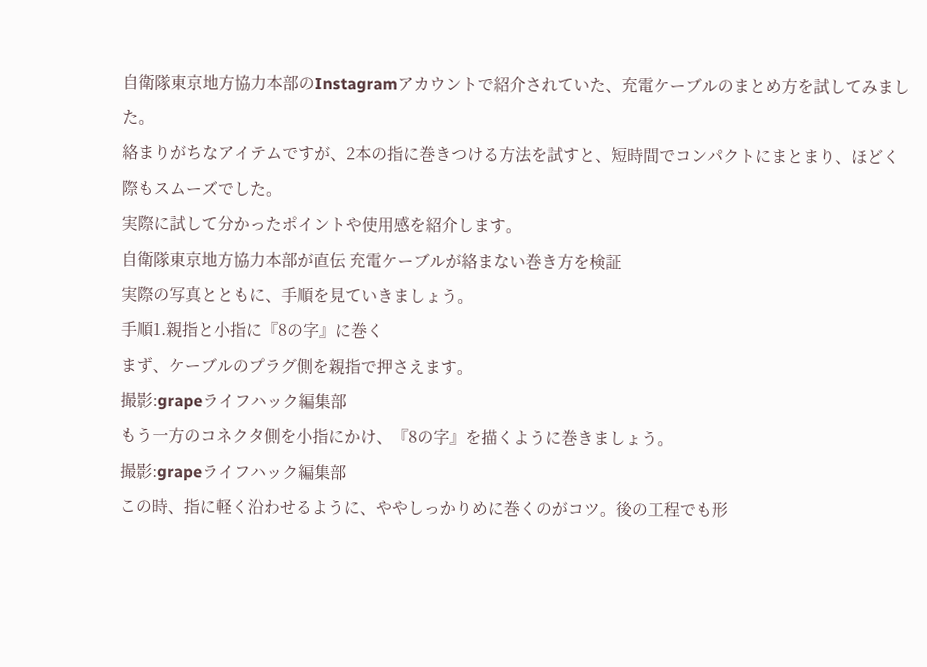自衛隊東京地方協力本部のInstagramアカウントで紹介されていた、充電ケーブルのまとめ方を試してみました。
絡まりがちなアイテムですが、2本の指に巻きつける方法を試すと、短時間でコンパクトにまとまり、ほどく際もスムーズでした。
実際に試して分かったポイントや使用感を紹介します。
自衛隊東京地方協力本部が直伝 充電ケーブルが絡まない巻き方を検証
実際の写真とともに、手順を見ていきましょう。
手順1.親指と小指に『8の字』に巻く
まず、ケーブルのプラグ側を親指で押さえます。
撮影:grapeライフハック編集部
もう一方のコネクタ側を小指にかけ、『8の字』を描くように巻きましょう。
撮影:grapeライフハック編集部
この時、指に軽く沿わせるように、ややしっかりめに巻くのがコツ。後の工程でも形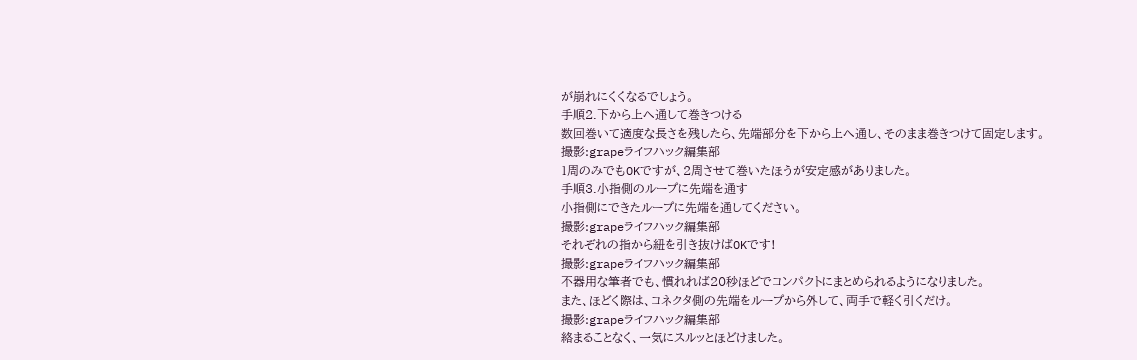が崩れにくくなるでしょう。
手順2.下から上へ通して巻きつける
数回巻いて適度な長さを残したら、先端部分を下から上へ通し、そのまま巻きつけて固定します。
撮影:grapeライフハック編集部
1周のみでもOKですが、2周させて巻いたほうが安定感がありました。
手順3.小指側のループに先端を通す
小指側にできたループに先端を通してください。
撮影:grapeライフハック編集部
それぞれの指から紐を引き抜けばOKです!
撮影:grapeライフハック編集部
不器用な筆者でも、慣れれば20秒ほどでコンパクトにまとめられるようになりました。
また、ほどく際は、コネクタ側の先端をループから外して、両手で軽く引くだけ。
撮影:grapeライフハック編集部
絡まることなく、一気にスルッとほどけました。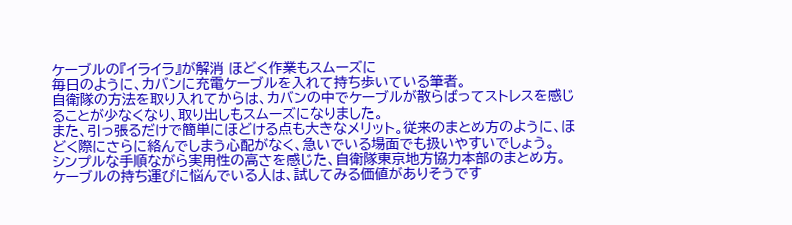ケーブルの『イライラ』が解消 ほどく作業もスムーズに
毎日のように、カバンに充電ケーブルを入れて持ち歩いている筆者。
自衛隊の方法を取り入れてからは、カバンの中でケーブルが散らばってストレスを感じることが少なくなり、取り出しもスムーズになりました。
また、引っ張るだけで簡単にほどける点も大きなメリット。従来のまとめ方のように、ほどく際にさらに絡んでしまう心配がなく、急いでいる場面でも扱いやすいでしょう。
シンプルな手順ながら実用性の高さを感じた、自衛隊東京地方協力本部のまとめ方。
ケーブルの持ち運びに悩んでいる人は、試してみる価値がありそうです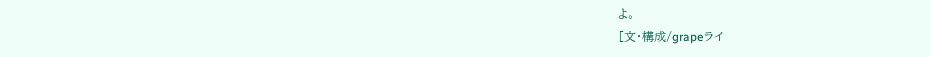よ。
[文・構成/grapeライ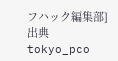フハック編集部]
出典 tokyo_pco